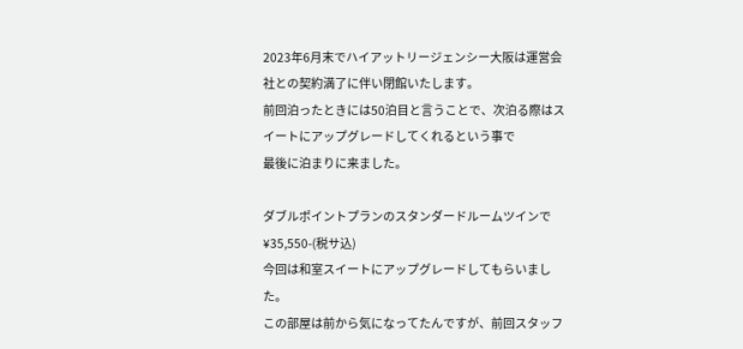2023年6月末でハイアットリージェンシー大阪は運営会社との契約満了に伴い閉館いたします。
前回泊ったときには50泊目と言うことで、次泊る際はスイートにアップグレードしてくれるという事で
最後に泊まりに来ました。

ダブルポイントプランのスタンダードルームツインで¥35,550-(税サ込)
今回は和室スイートにアップグレードしてもらいました。
この部屋は前から気になってたんですが、前回スタッフ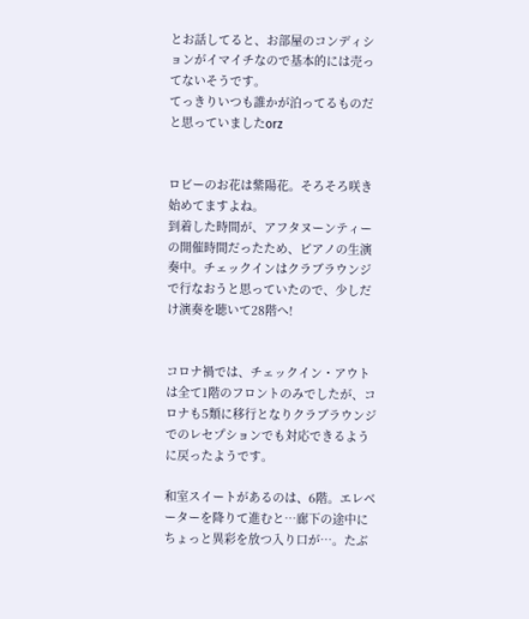とお話してると、お部屋のコンディションがイマイチなので基本的には売ってないそうです。
てっきりいつも誰かが泊ってるものだと思っていましたorz


ロビーのお花は紫陽花。そろそろ咲き始めてますよね。
到着した時間が、アフタヌーンティーの開催時間だったため、ピアノの生演奏中。チェックインはクラブラウンジで行なおうと思っていたので、少しだけ演奏を聴いて28階へ!


コロナ禍では、チェックイン・アウトは全て1階のフロントのみでしたが、コロナも5類に移行となりクラブラウンジでのレセプションでも対応できるように戻ったようです。

和室スイートがあるのは、6階。エレベーターを降りて進むと…廊下の途中にちょっと異彩を放つ入り口が…。たぶ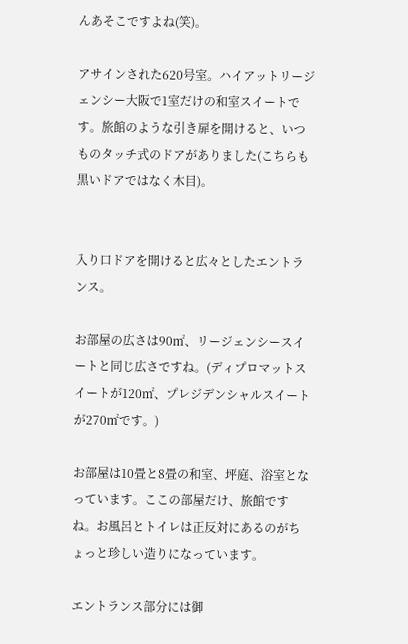んあそこですよね(笑)。

アサインされた620号室。ハイアットリージェンシー大阪で1室だけの和室スイートです。旅館のような引き扉を開けると、いつものタッチ式のドアがありました(こちらも黒いドアではなく木目)。


入り口ドアを開けると広々としたエントランス。

お部屋の広さは90㎡、リージェンシースイートと同じ広さですね。(ディプロマットスイートが120㎡、プレジデンシャルスイートが270㎡です。)

お部屋は10畳と8畳の和室、坪庭、浴室となっています。ここの部屋だけ、旅館ですね。お風呂とトイレは正反対にあるのがちょっと珍しい造りになっています。

エントランス部分には御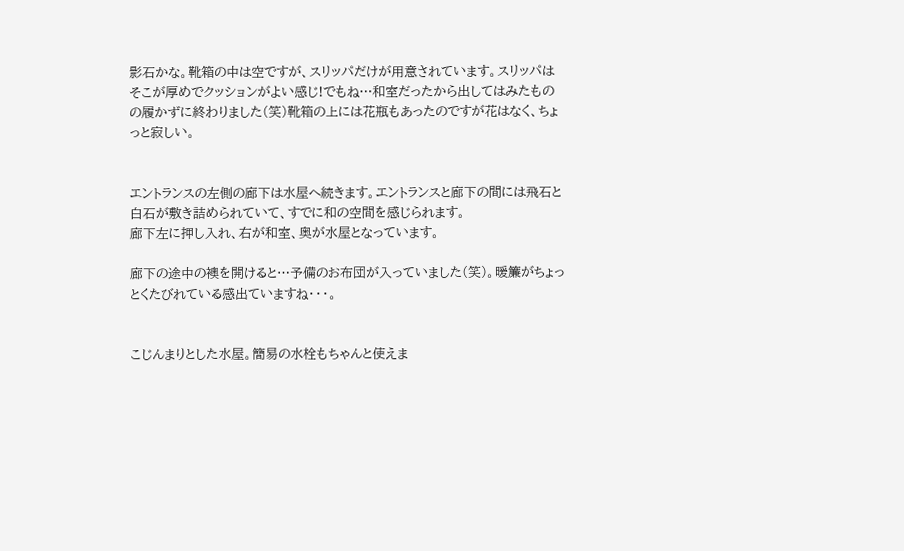影石かな。靴箱の中は空ですが、スリッパだけが用意されています。スリッパはそこが厚めでクッションがよい感じ!でもね…和室だったから出してはみたものの履かずに終わりました(笑)靴箱の上には花瓶もあったのですが花はなく、ちょっと寂しい。


エントランスの左側の廊下は水屋へ続きます。エントランスと廊下の間には飛石と白石が敷き詰められていて、すでに和の空間を感じられます。
廊下左に押し入れ、右が和室、奥が水屋となっています。

廊下の途中の襖を開けると…予備のお布団が入っていました(笑)。暖簾がちょっとくたびれている感出ていますね・・・。


こじんまりとした水屋。簡易の水栓もちゃんと使えま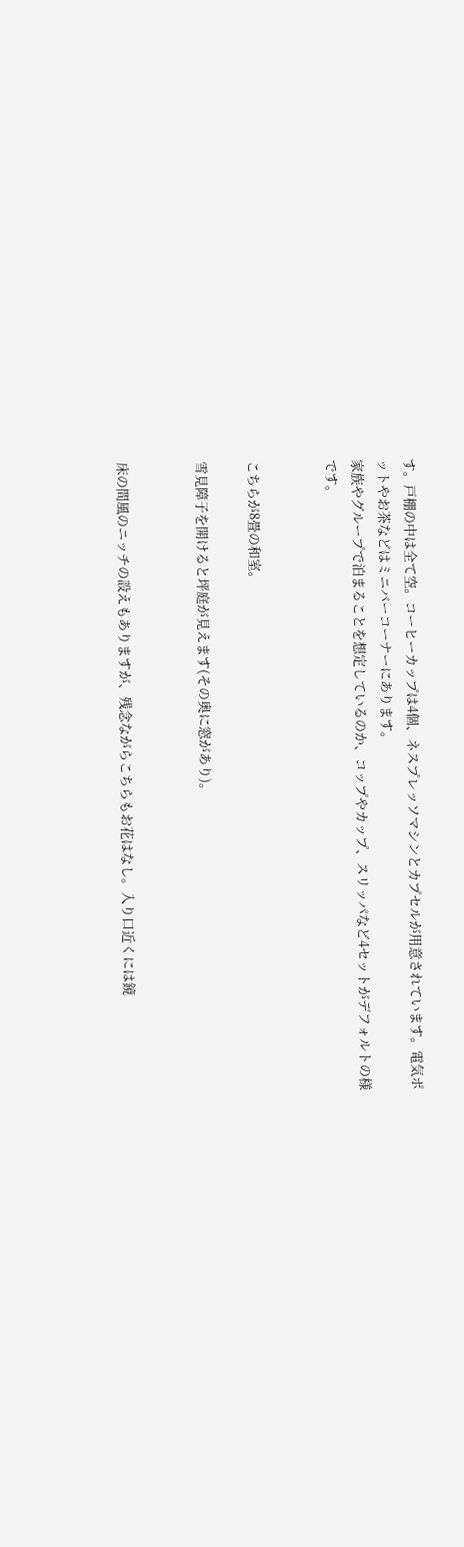す。戸棚の中は全て空。コーヒーカップは4個、ネスプレッソマシンとカプセルが用意されています。電気ポットやお茶などはミニバーコーナーにあります。
家族やグループで泊まることを想定しているのか、コップやカップ、スリッパなど4セットがデフォルトの様です。


こちらが8畳の和室。

雪見障子を開けると坪庭が見えます(その奥に窓があり)。


床の間風のニッチの設えもありますが、残念ながらこちらもお花はなし。入り口近くには鏡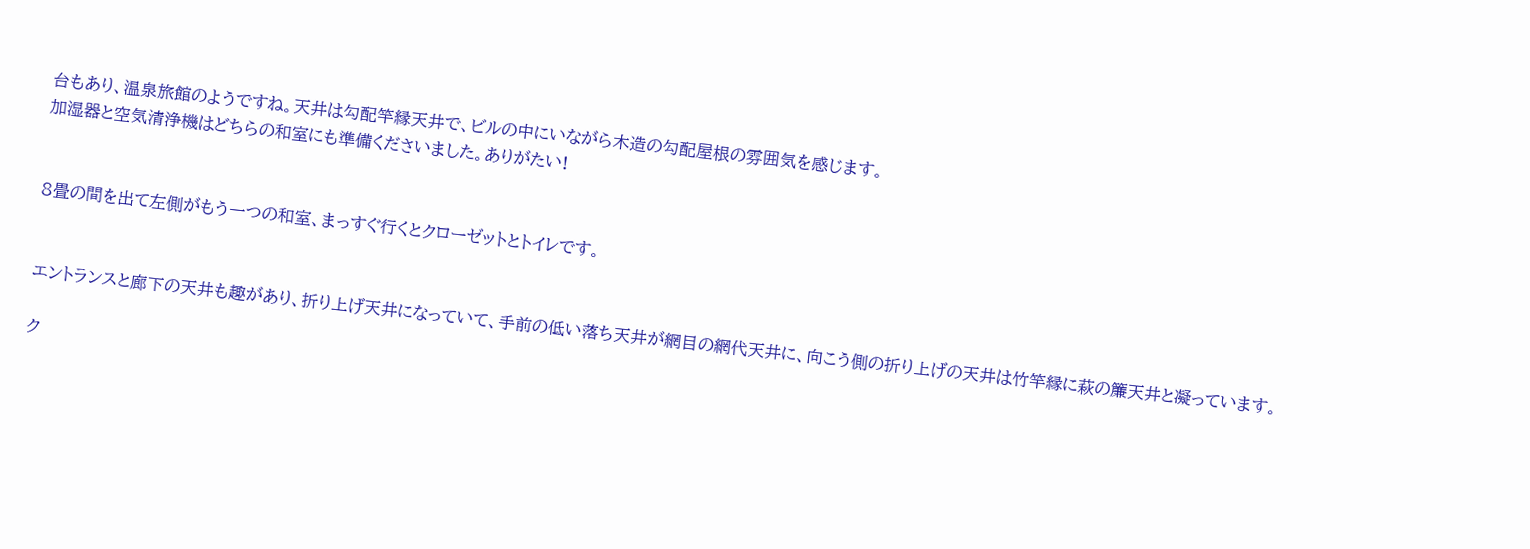台もあり、温泉旅館のようですね。天井は勾配竿縁天井で、ビルの中にいながら木造の勾配屋根の雰囲気を感じます。
加湿器と空気清浄機はどちらの和室にも準備くださいました。ありがたい!


8畳の間を出て左側がもう一つの和室、まっすぐ行くとクローゼットとトイレです。


エントランスと廊下の天井も趣があり、折り上げ天井になっていて、手前の低い落ち天井が網目の網代天井に、向こう側の折り上げの天井は竹竿縁に萩の簾天井と凝っています。

ク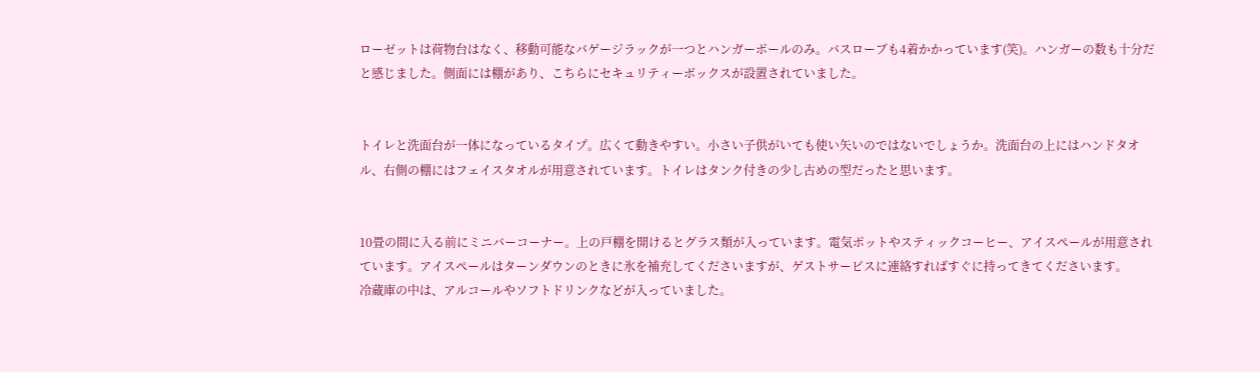ローゼットは荷物台はなく、移動可能なバゲージラックが一つとハンガーポールのみ。バスローブも4着かかっています(笑)。ハンガーの数も十分だと感じました。側面には棚があり、こちらにセキュリティーボックスが設置されていました。


トイレと洗面台が一体になっているタイプ。広くて動きやすい。小さい子供がいても使い矢いのではないでしょうか。洗面台の上にはハンドタオル、右側の棚にはフェイスタオルが用意されています。トイレはタンク付きの少し古めの型だったと思います。


10畳の間に入る前にミニバーコーナー。上の戸棚を開けるとグラス類が入っています。電気ポットやスティックコーヒー、アイスペールが用意されています。アイスペールはターンダウンのときに氷を補充してくださいますが、ゲストサービスに連絡すればすぐに持ってきてくださいます。
冷蔵庫の中は、アルコールやソフトドリンクなどが入っていました。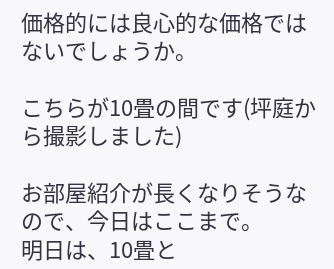価格的には良心的な価格ではないでしょうか。

こちらが10畳の間です(坪庭から撮影しました)

お部屋紹介が長くなりそうなので、今日はここまで。
明日は、10畳と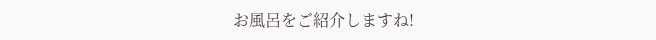お風呂をご紹介しますね!